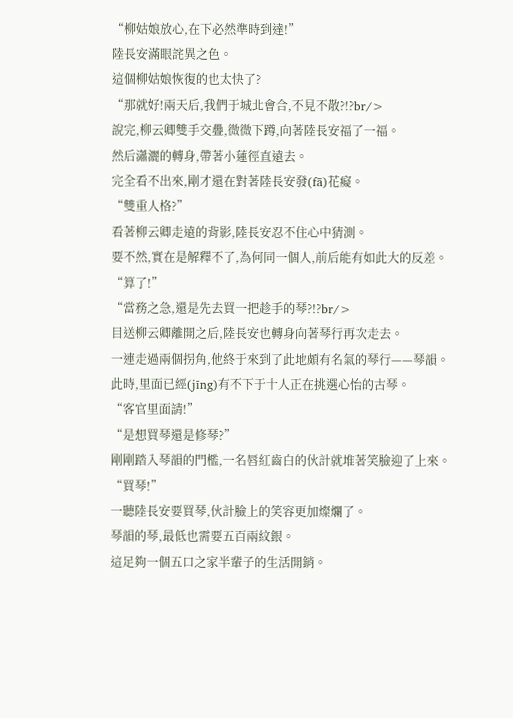“柳姑娘放心,在下必然準時到達!”
陸長安滿眼詫異之色。
這個柳姑娘恢復的也太快了?
“那就好!兩天后,我們于城北會合,不見不散?!?br/>
說完,柳云卿雙手交疊,微微下蹲,向著陸長安福了一福。
然后瀟灑的轉身,帶著小蓮徑直遠去。
完全看不出來,剛才還在對著陸長安發(fā)花癡。
“雙重人格?”
看著柳云卿走遠的背影,陸長安忍不住心中猜測。
要不然,實在是解釋不了,為何同一個人,前后能有如此大的反差。
“算了!”
“當務之急,還是先去買一把趁手的琴?!?br/>
目送柳云卿離開之后,陸長安也轉身向著琴行再次走去。
一連走過兩個拐角,他終于來到了此地頗有名氣的琴行——琴韻。
此時,里面已經(jīng)有不下于十人正在挑選心怡的古琴。
“客官里面請!”
“是想買琴還是修琴?”
剛剛踏入琴韻的門檻,一名唇紅齒白的伙計就堆著笑臉迎了上來。
“買琴!”
一聽陸長安要買琴,伙計臉上的笑容更加燦爛了。
琴韻的琴,最低也需要五百兩紋銀。
這足夠一個五口之家半輩子的生活開銷。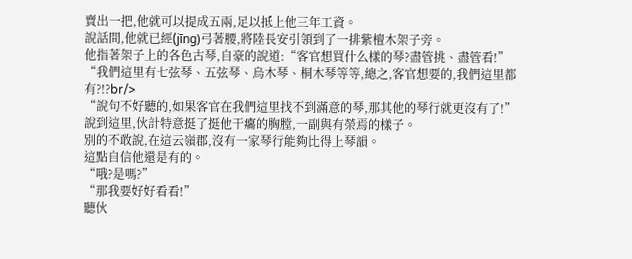賣出一把,他就可以提成五兩,足以抵上他三年工資。
說話間,他就已經(jīng)弓著腰,將陸長安引領到了一排紫檀木架子旁。
他指著架子上的各色古琴,自豪的說道:“客官想買什么樣的琴?盡管挑、盡管看!”
“我們這里有七弦琴、五弦琴、烏木琴、桐木琴等等,總之,客官想要的,我們這里都有?!?br/>
“說句不好聽的,如果客官在我們這里找不到滿意的琴,那其他的琴行就更沒有了!”
說到這里,伙計特意挺了挺他干癟的胸膛,一副與有榮焉的樣子。
別的不敢說,在這云嶺郡,沒有一家琴行能夠比得上琴韻。
這點自信他還是有的。
“哦?是嗎?”
“那我要好好看看!”
聽伙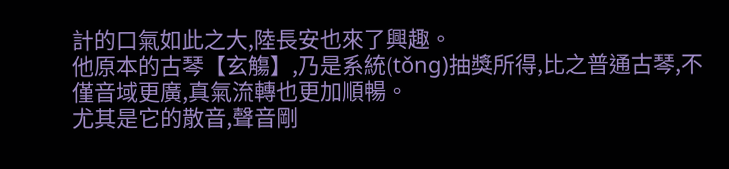計的口氣如此之大,陸長安也來了興趣。
他原本的古琴【玄觴】,乃是系統(tǒng)抽獎所得,比之普通古琴,不僅音域更廣,真氣流轉也更加順暢。
尤其是它的散音,聲音剛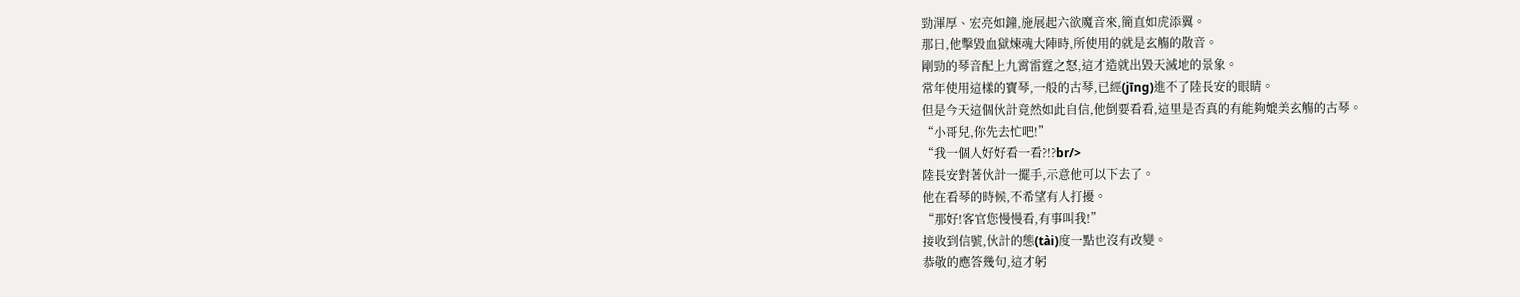勁渾厚、宏亮如鐘,施展起六欲魔音來,簡直如虎添翼。
那日,他擊毀血獄煉魂大陣時,所使用的就是玄觴的散音。
剛勁的琴音配上九霄雷霆之怒,這才造就出毀天滅地的景象。
常年使用這樣的寶琴,一般的古琴,已經(jīng)進不了陸長安的眼睛。
但是今天這個伙計竟然如此自信,他倒要看看,這里是否真的有能夠媲美玄觴的古琴。
“小哥兒,你先去忙吧!”
“我一個人好好看一看?!?br/>
陸長安對著伙計一擺手,示意他可以下去了。
他在看琴的時候,不希望有人打擾。
“那好!客官您慢慢看,有事叫我!”
接收到信號,伙計的態(tài)度一點也沒有改變。
恭敬的應答幾句,這才躬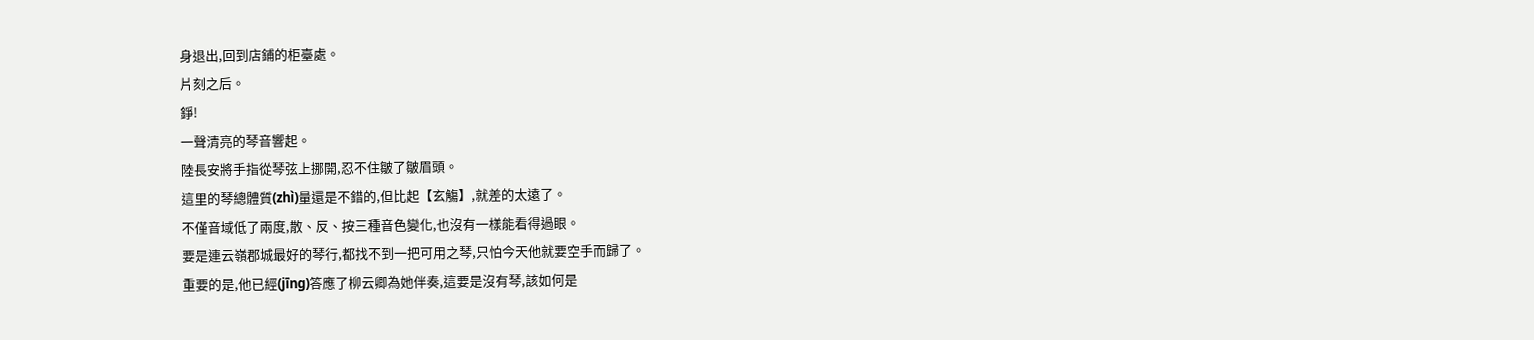身退出,回到店鋪的柜臺處。
片刻之后。
錚!
一聲清亮的琴音響起。
陸長安將手指從琴弦上挪開,忍不住皺了皺眉頭。
這里的琴總體質(zhì)量還是不錯的,但比起【玄觴】,就差的太遠了。
不僅音域低了兩度,散、反、按三種音色變化,也沒有一樣能看得過眼。
要是連云嶺郡城最好的琴行,都找不到一把可用之琴,只怕今天他就要空手而歸了。
重要的是,他已經(jīng)答應了柳云卿為她伴奏,這要是沒有琴,該如何是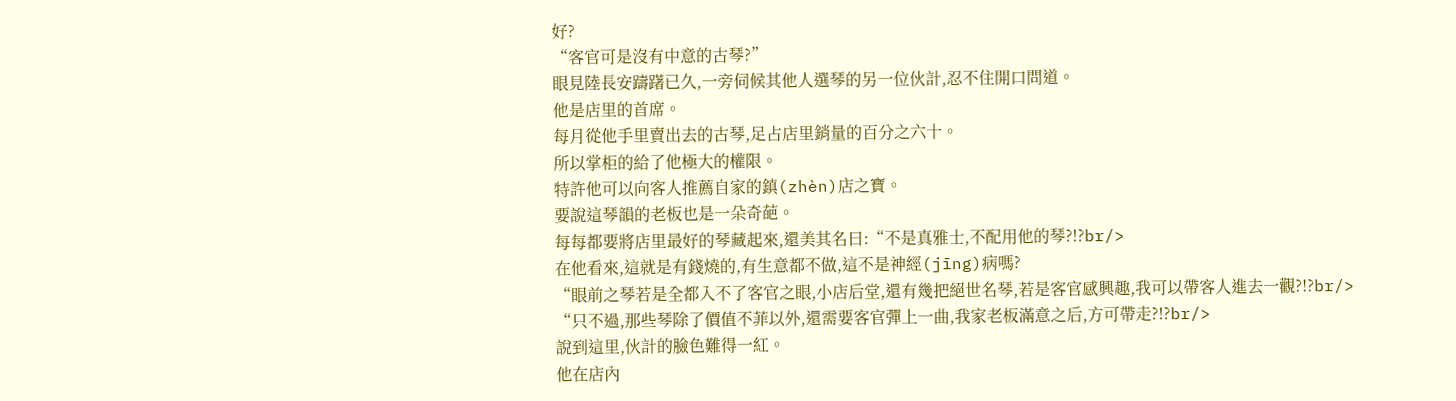好?
“客官可是沒有中意的古琴?”
眼見陸長安躊躇已久,一旁伺候其他人選琴的另一位伙計,忍不住開口問道。
他是店里的首席。
每月從他手里賣出去的古琴,足占店里銷量的百分之六十。
所以掌柜的給了他極大的權限。
特許他可以向客人推薦自家的鎮(zhèn)店之寶。
要說這琴韻的老板也是一朵奇葩。
每每都要將店里最好的琴藏起來,還美其名曰:“不是真雅士,不配用他的琴?!?br/>
在他看來,這就是有錢燒的,有生意都不做,這不是神經(jīng)病嗎?
“眼前之琴若是全都入不了客官之眼,小店后堂,還有幾把絕世名琴,若是客官感興趣,我可以帶客人進去一觀?!?br/>
“只不過,那些琴除了價值不菲以外,還需要客官彈上一曲,我家老板滿意之后,方可帶走?!?br/>
說到這里,伙計的臉色難得一紅。
他在店內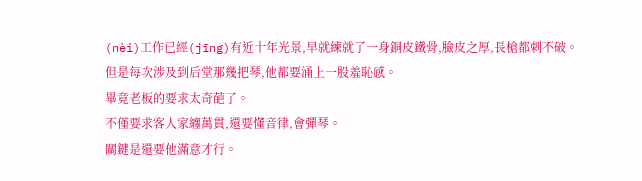(nèi)工作已經(jīng)有近十年光景,早就練就了一身銅皮鐵骨,臉皮之厚,長槍都刺不破。
但是每次涉及到后堂那幾把琴,他都要涌上一股羞恥感。
畢竟老板的要求太奇葩了。
不僅要求客人家纏萬貫,還要懂音律,會彈琴。
關鍵是還要他滿意才行。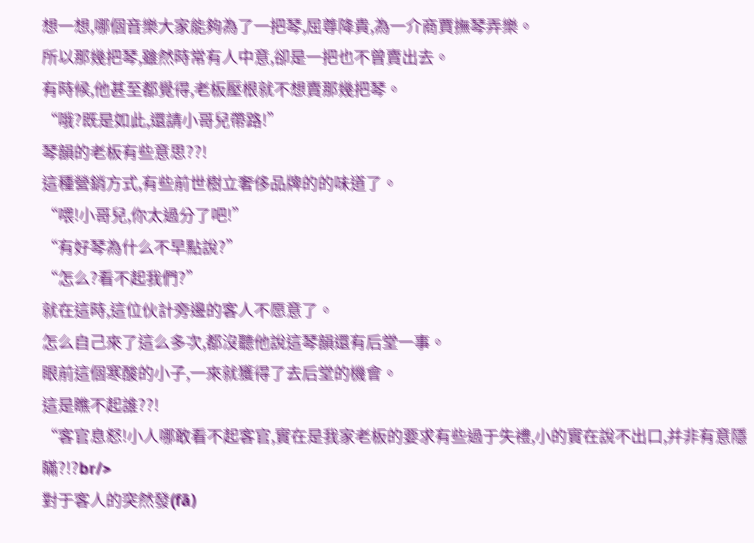想一想,哪個音樂大家能夠為了一把琴,屈尊降貴,為一介商賈撫琴弄樂。
所以那幾把琴,雖然時常有人中意,卻是一把也不曾賣出去。
有時候,他甚至都覺得,老板壓根就不想賣那幾把琴。
“哦?既是如此,還請小哥兒帶路!”
琴韻的老板有些意思??!
這種營銷方式,有些前世樹立奢侈品牌的的味道了。
“喂!小哥兒,你太過分了吧!”
“有好琴為什么不早點說?”
“怎么?看不起我們?”
就在這時,這位伙計旁邊的客人不愿意了。
怎么自己來了這么多次,都沒聽他說這琴韻還有后堂一事。
眼前這個寒酸的小子,一來就獲得了去后堂的機會。
這是瞧不起誰??!
“客官息怒!小人哪敢看不起客官,實在是我家老板的要求有些過于失禮,小的實在說不出口,并非有意隱瞞?!?br/>
對于客人的突然發(fā)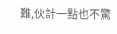難,伙計一點也不驚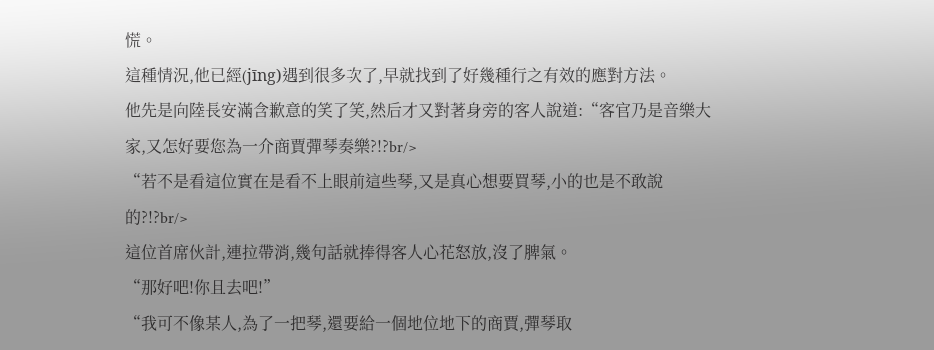慌。
這種情況,他已經(jīng)遇到很多次了,早就找到了好幾種行之有效的應對方法。
他先是向陸長安滿含歉意的笑了笑,然后才又對著身旁的客人說道:“客官乃是音樂大家,又怎好要您為一介商賈彈琴奏樂?!?br/>
“若不是看這位實在是看不上眼前這些琴,又是真心想要買琴,小的也是不敢說的?!?br/>
這位首席伙計,連拉帶消,幾句話就捧得客人心花怒放,沒了脾氣。
“那好吧!你且去吧!”
“我可不像某人,為了一把琴,還要給一個地位地下的商賈,彈琴取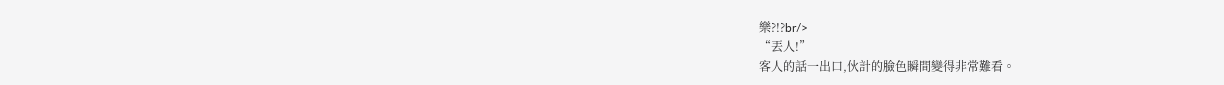樂?!?br/>
“丟人!”
客人的話一出口,伙計的臉色瞬間變得非常難看。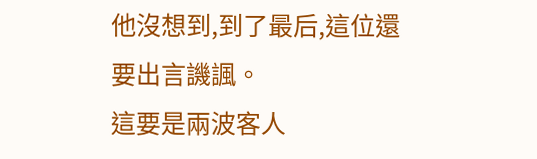他沒想到,到了最后,這位還要出言譏諷。
這要是兩波客人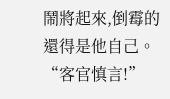鬧將起來,倒霉的還得是他自己。
“客官慎言!”